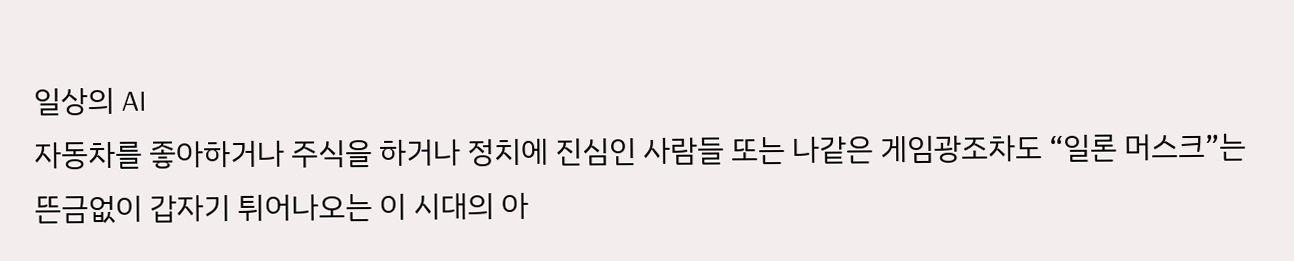일상의 AI
자동차를 좋아하거나 주식을 하거나 정치에 진심인 사람들 또는 나같은 게임광조차도 “일론 머스크”는 뜬금없이 갑자기 튀어나오는 이 시대의 아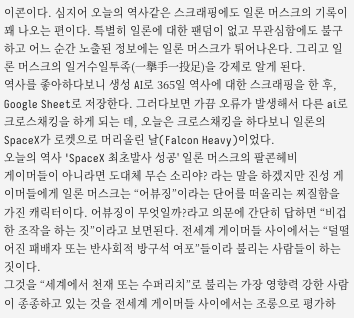이콘이다. 심지어 오늘의 역사같은 스크래핑에도 일론 머스크의 기록이 꽤 나오는 편이다. 특별히 일론에 대한 팬덤이 없고 무관심함에도 불구하고 어느 순간 노출된 정보에는 일론 머스크가 튀어나온다. 그리고 일론 머스크의 일거수일투족(一擧手一投足)을 강제로 알게 된다.
역사를 좋아하다보니 생성 AI로 365일 역사에 대한 스크래핑을 한 후, Google Sheet로 저장한다. 그러다보면 가끔 오류가 발생해서 다른 ai로 크로스채킹을 하게 되는 데, 오늘은 크로스채킹을 하다보니 일론의 SpaceX가 로켓으로 머리올린 날(Falcon Heavy)이었다.
오늘의 역사 'SpaceX 최초발사 성공' 일론 머스크의 팔콘헤비
게이머들이 아니라면 도대체 무슨 소리야? 라는 말을 하겠지만 진성 게이머들에게 일론 머스크는 “어뷰징”이라는 단어를 떠올리는 찌질함을 가진 캐릭터이다. 어뷰징이 무엇일까?라고 의문에 간단히 답하면 “비겁한 조작을 하는 짓”이라고 보면된다. 전세계 게이머들 사이에서는 “덜떨어진 패배자 또는 반사회적 방구석 여포”들이라 불리는 사람들이 하는 짓이다.
그것을 “세계에서 천재 또는 수퍼리치”로 불리는 가장 영향력 강한 사람이 종종하고 있는 것을 전세계 게이머들 사이에서는 조롱으로 평가하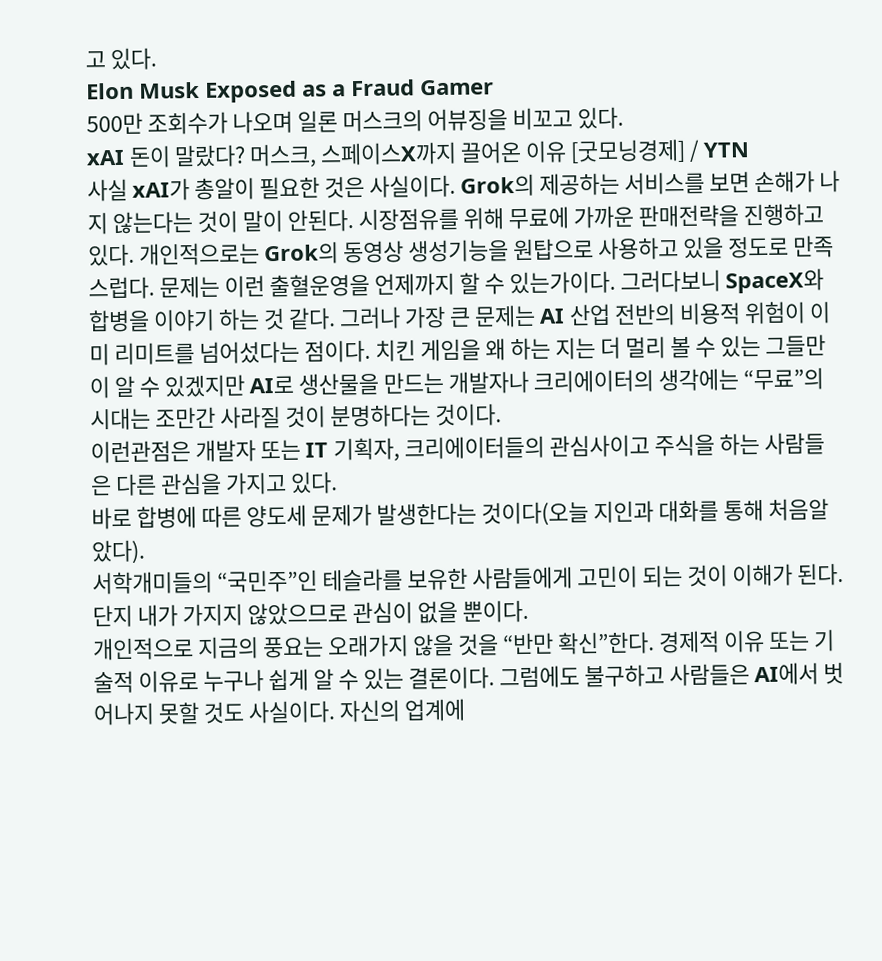고 있다.
Elon Musk Exposed as a Fraud Gamer
500만 조회수가 나오며 일론 머스크의 어뷰징을 비꼬고 있다.
xAI 돈이 말랐다? 머스크, 스페이스X까지 끌어온 이유 [굿모닝경제] / YTN
사실 xAI가 총알이 필요한 것은 사실이다. Grok의 제공하는 서비스를 보면 손해가 나지 않는다는 것이 말이 안된다. 시장점유를 위해 무료에 가까운 판매전략을 진행하고 있다. 개인적으로는 Grok의 동영상 생성기능을 원탑으로 사용하고 있을 정도로 만족스럽다. 문제는 이런 출혈운영을 언제까지 할 수 있는가이다. 그러다보니 SpaceX와 합병을 이야기 하는 것 같다. 그러나 가장 큰 문제는 AI 산업 전반의 비용적 위험이 이미 리미트를 넘어섰다는 점이다. 치킨 게임을 왜 하는 지는 더 멀리 볼 수 있는 그들만이 알 수 있겠지만 AI로 생산물을 만드는 개발자나 크리에이터의 생각에는 “무료”의 시대는 조만간 사라질 것이 분명하다는 것이다.
이런관점은 개발자 또는 IT 기획자, 크리에이터들의 관심사이고 주식을 하는 사람들은 다른 관심을 가지고 있다.
바로 합병에 따른 양도세 문제가 발생한다는 것이다(오늘 지인과 대화를 통해 처음알았다).
서학개미들의 “국민주”인 테슬라를 보유한 사람들에게 고민이 되는 것이 이해가 된다. 단지 내가 가지지 않았으므로 관심이 없을 뿐이다.
개인적으로 지금의 풍요는 오래가지 않을 것을 “반만 확신”한다. 경제적 이유 또는 기술적 이유로 누구나 쉽게 알 수 있는 결론이다. 그럼에도 불구하고 사람들은 AI에서 벗어나지 못할 것도 사실이다. 자신의 업계에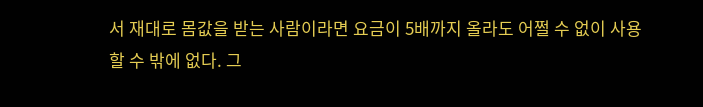서 재대로 몸값을 받는 사람이라면 요금이 5배까지 올라도 어쩔 수 없이 사용할 수 밖에 없다. 그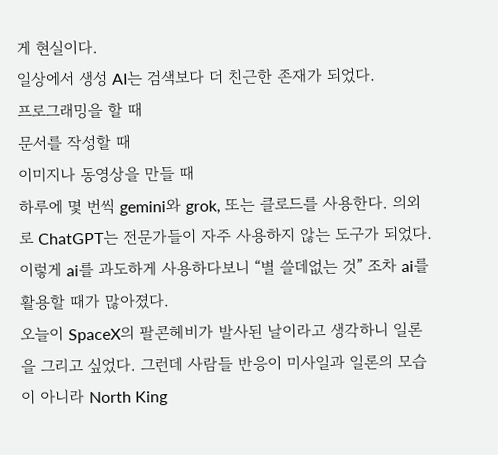게 현실이다.
일상에서 생성 AI는 검색보다 더 친근한 존재가 되었다.
프로그래밍을 할 때
문서를 작성할 때
이미지나 동영상을 만들 때
하루에 몇 번씩 gemini와 grok, 또는 클로드를 사용한다. 의외로 ChatGPT는 전문가들이 자주 사용하지 않는 도구가 되었다. 이렇게 ai를 과도하게 사용하다보니 “별 쓸데없는 것” 조차 ai를 활용할 때가 많아졌다.
오늘이 SpaceX의 팔콘헤비가 발사된 날이라고 생각하니 일론을 그리고 싶었다. 그런데 사람들 반응이 미사일과 일론의 모습이 아니라 North King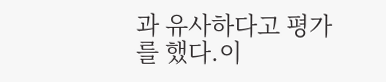과 유사하다고 평가를 했다.이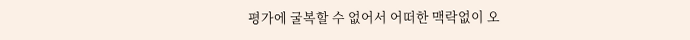평가에 굴복할 수 없어서 어떠한 맥락없이 오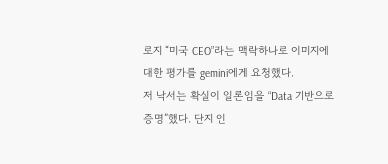로지 “미국 CEO”라는 맥락하나로 이미지에 대한 평가를 gemini에게 요청했다.
저 낙서는 확실이 일론임을 “Data 기반으로 증명”했다. 단지 인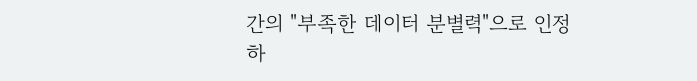간의 "부족한 데이터 분별력"으로 인정하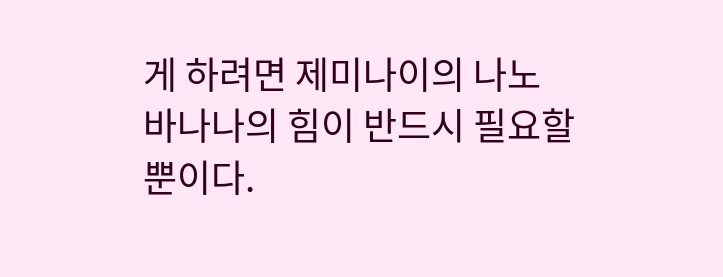게 하려면 제미나이의 나노 바나나의 힘이 반드시 필요할 뿐이다.